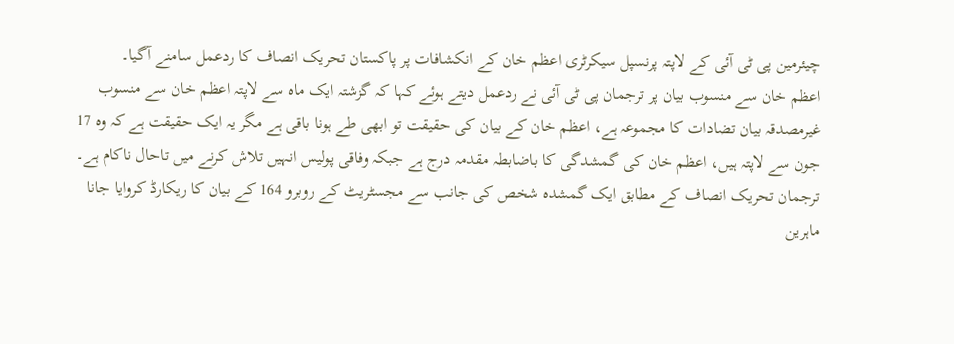چیئرمین پی ٹی آئی کے لاپتہ پرنسپل سیکرٹری اعظم خان کے انکشافات پر پاکستان تحریک انصاف کا ردعمل سامنے آگیا۔
اعظم خان سے منسوب بیان پر ترجمان پی ٹی آئی نے ردعمل دیتے ہوئے کہا کہ گزشتہ ایک ماہ سے لاپتہ اعظم خان سے منسوب غیرمصدقہ بیان تضادات کا مجموعہ ہے، اعظم خان کے بیان کی حقیقت تو ابھی طے ہونا باقی ہے مگر یہ ایک حقیقت ہے کہ وہ 17 جون سے لاپتہ ہیں، اعظم خان کی گمشدگی کا باضابطہ مقدمہ درج ہے جبکہ وفاقی پولیس انہیں تلاش کرنے میں تاحال ناکام ہے۔
ترجمان تحریک انصاف کے مطابق ایک گمشدہ شخص کی جانب سے مجسٹریٹ کے روبرو 164 کے بیان کا ریکارڈ کروایا جانا ماہرین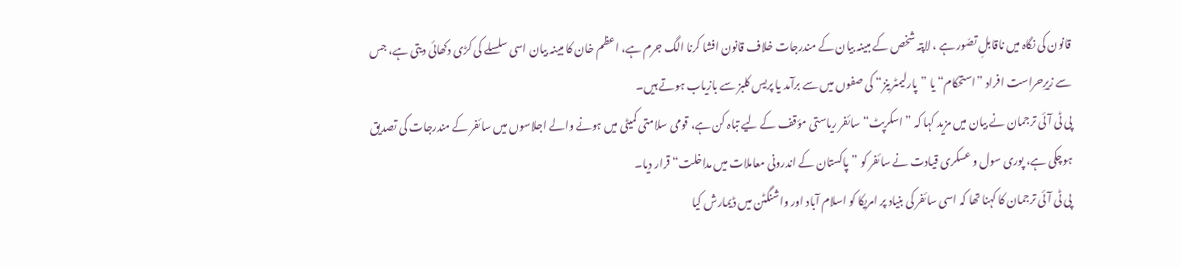قانون کی نگاہ میں ناقابلِ تصّور ہے ، لاپتہ شخص کے مبینہ بیان کے مندرجات خلاف قانون افشا کرنا الگ جرم ہے، اعظم خان کا مبینہ بیان اسی سلسلے کی کڑی دکھائی دیتی ہے، جس سے زیرِحراست افراد ”استحکام“ یا ”پارلیمٹرینز“ کی صفوں میں سے برآمد یا پریس کلبز سے بازیاب ہوتے ہیں۔
پی ٹی آئی ترجمان نے بیان میں مزید کہا کہ ”اسکرپٹ“ سائفر ریاستی مؤقف کے لیے تباہ کن ہے، قومی سلامتی کمیٹی میں ہونے والے اجلاسوں میں سائفر کے مندرجات کی تصدیق ہوچکی ہے، پوری سول و عسکری قیادت نے سائفر کو ”پاکستان کے اندرونی معاملات میں مداخلت“ قرار دیا۔
پی ٹی آئی ترجمان کا کہنا تھا کہ اسی سائفر کی بنیاد پر امریکا کو اسلام آباد اور واشنگٹن میں ڈیمارش کیا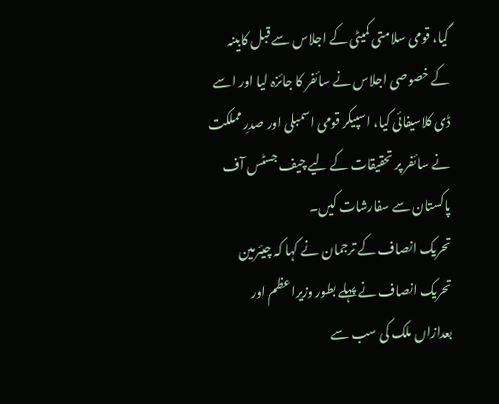گیا، قومی سلامتی کمیٹی کے اجلاس سے قبل کابینہ کے خصوصی اجلاس نے سائفر کا جائزہ لیا اور اسے ڈی کلاسیفائی کیا، اسپیکر قومی اسمبلی اور صدرِ مملکت نے سائفر پر تحقیقات کے لیے چیف جسٹس آف پاکستان سے سفارشات کیں۔
تحریک انصاف کے ترجمان نے کہا کہ چیئرمین تحریک انصاف نے پہلے بطور وزیراعظم اور بعدازاں ملک کی سب سے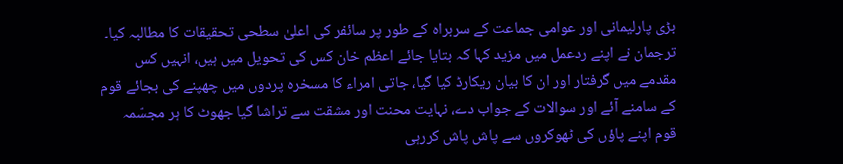بڑی پارلیمانی اور عوامی جماعت کے سربراہ کے طور پر سائفر کی اعلیٰ سطحی تحقیقات کا مطالبہ کیا۔
ترجمان نے اپنے ردعمل میں مزید کہا کہ بتایا جائے اعظم خان کس کی تحویل میں ہیں، انہیں کس مقدمے میں گرفتار اور ان کا بیان ریکارڈ کیا گیا، جاتی امراء کا مسخرہ پردوں میں چھپنے کی بجائے قوم کے سامنے آئے اور سوالات کے جواب دے، نہایت محنت اور مشقت سے تراشا گیا جھوٹ کا ہر مجسّمہ قوم اپنے پاؤں کی ٹھوکروں سے پاش پاش کررہی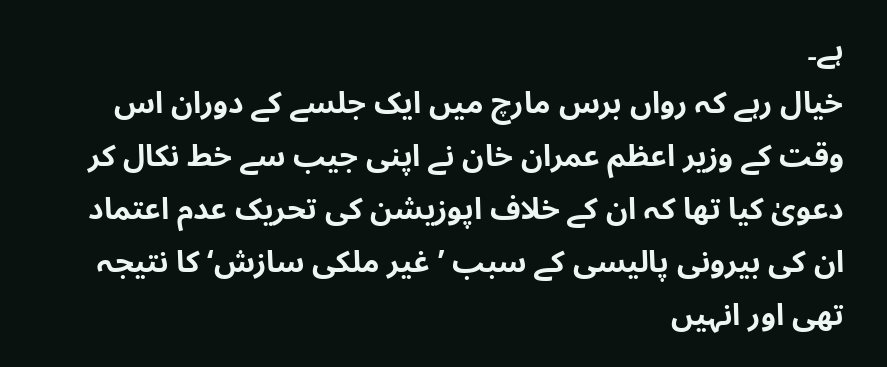ہے۔
خیال رہے کہ رواں برس مارچ میں ایک جلسے کے دوران اس وقت کے وزیر اعظم عمران خان نے اپنی جیب سے خط نکال کر دعویٰ کیا تھا کہ ان کے خلاف اپوزیشن کی تحریک عدم اعتماد ان کی بیرونی پالیسی کے سبب ’غیر ملکی سازش‘ کا نتیجہ تھی اور انہیں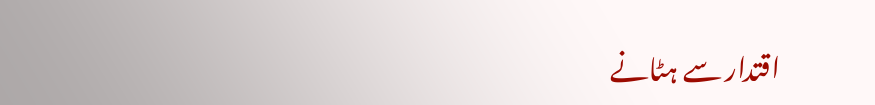اقتدار سے ہٹانے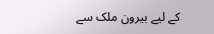کے لیے بیرون ملک سے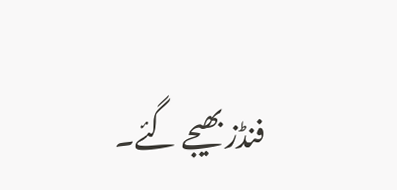فنڈز بھیجے گئے۔